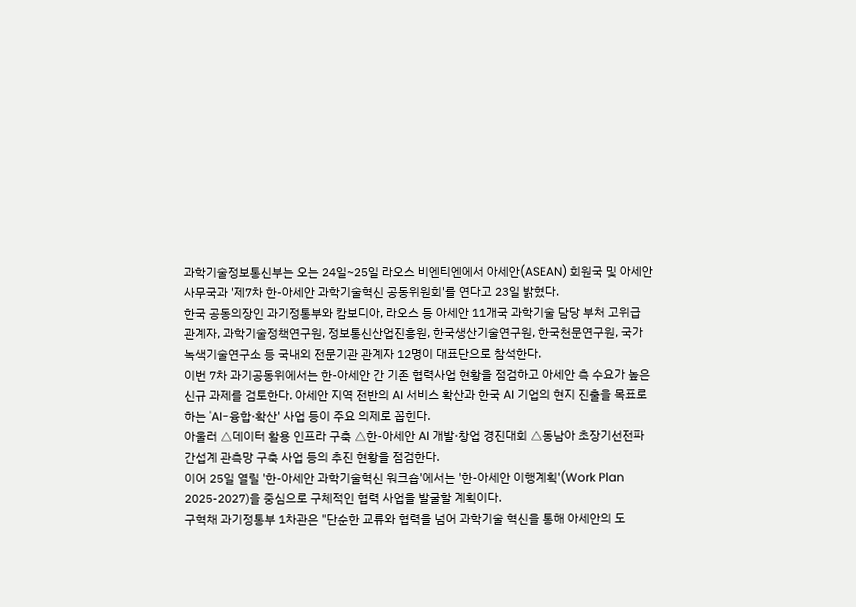과학기술정보통신부는 오는 24일~25일 라오스 비엔티엔에서 아세안(ASEAN) 회원국 및 아세안 사무국과 '제7차 한-아세안 과학기술혁신 공동위원회'를 연다고 23일 밝혔다.
한국 공동의장인 과기정통부와 캄보디아, 라오스 등 아세안 11개국 과학기술 담당 부처 고위급 관계자, 과학기술정책연구원, 정보통신산업진흥원, 한국생산기술연구원, 한국천문연구원, 국가녹색기술연구소 등 국내외 전문기관 관계자 12명이 대표단으로 참석한다.
이번 7차 과기공동위에서는 한-아세안 간 기존 협력사업 현황을 점검하고 아세안 측 수요가 높은 신규 과제를 검토한다. 아세안 지역 전반의 AI 서비스 확산과 한국 AI 기업의 현지 진출을 목표로 하는 'AI-융합·확산' 사업 등이 주요 의제로 꼽힌다.
아울러 △데이터 활용 인프라 구축 △한-아세안 AI 개발·창업 경진대회 △동남아 초장기선전파간섭계 관측망 구축 사업 등의 추진 현황을 점검한다.
이어 25일 열릴 '한-아세안 과학기술혁신 워크숍'에서는 '한-아세안 이행계획'(Work Plan 2025-2027)을 중심으로 구체적인 협력 사업을 발굴할 계획이다.
구혁채 과기정통부 1차관은 "단순한 교류와 협력을 넘어 과학기술 혁신을 통해 아세안의 도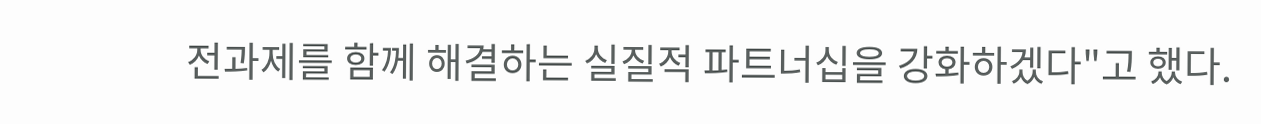전과제를 함께 해결하는 실질적 파트너십을 강화하겠다"고 했다.